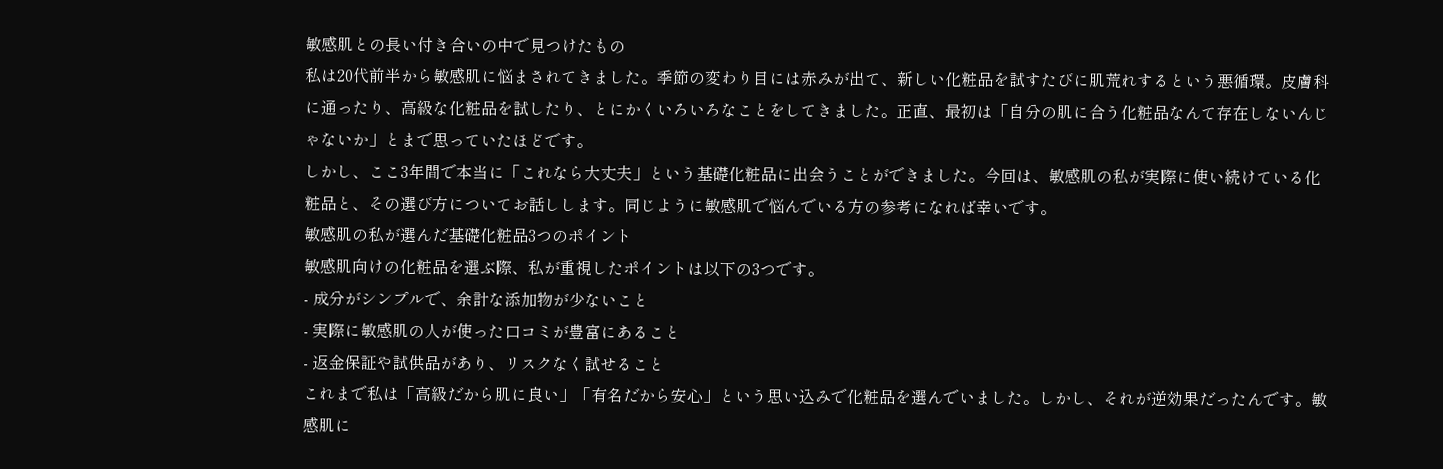敏感肌との長い付き合いの中で見つけたもの
私は20代前半から敏感肌に悩まされてきました。季節の変わり目には赤みが出て、新しい化粧品を試すたびに肌荒れするという悪循環。皮膚科に通ったり、高級な化粧品を試したり、とにかくいろいろなことをしてきました。正直、最初は「自分の肌に合う化粧品なんて存在しないんじゃないか」とまで思っていたほどです。
しかし、ここ3年間で本当に「これなら大丈夫」という基礎化粧品に出会うことができました。今回は、敏感肌の私が実際に使い続けている化粧品と、その選び方についてお話しします。同じように敏感肌で悩んでいる方の参考になれば幸いです。
敏感肌の私が選んだ基礎化粧品3つのポイント
敏感肌向けの化粧品を選ぶ際、私が重視したポイントは以下の3つです。
- 成分がシンプルで、余計な添加物が少ないこと
- 実際に敏感肌の人が使った口コミが豊富にあること
- 返金保証や試供品があり、リスクなく試せること
これまで私は「高級だから肌に良い」「有名だから安心」という思い込みで化粧品を選んでいました。しかし、それが逆効果だったんです。敏感肌に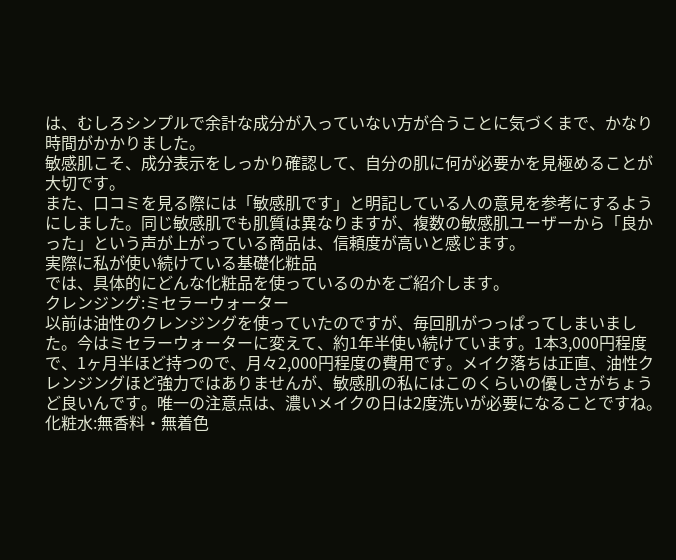は、むしろシンプルで余計な成分が入っていない方が合うことに気づくまで、かなり時間がかかりました。
敏感肌こそ、成分表示をしっかり確認して、自分の肌に何が必要かを見極めることが大切です。
また、口コミを見る際には「敏感肌です」と明記している人の意見を参考にするようにしました。同じ敏感肌でも肌質は異なりますが、複数の敏感肌ユーザーから「良かった」という声が上がっている商品は、信頼度が高いと感じます。
実際に私が使い続けている基礎化粧品
では、具体的にどんな化粧品を使っているのかをご紹介します。
クレンジング:ミセラーウォーター
以前は油性のクレンジングを使っていたのですが、毎回肌がつっぱってしまいました。今はミセラーウォーターに変えて、約1年半使い続けています。1本3,000円程度で、1ヶ月半ほど持つので、月々2,000円程度の費用です。メイク落ちは正直、油性クレンジングほど強力ではありませんが、敏感肌の私にはこのくらいの優しさがちょうど良いんです。唯一の注意点は、濃いメイクの日は2度洗いが必要になることですね。
化粧水:無香料・無着色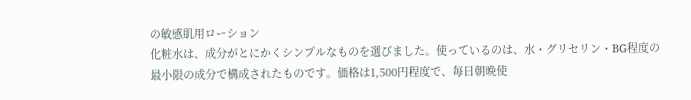の敏感肌用ローション
化粧水は、成分がとにかくシンプルなものを選びました。使っているのは、水・グリセリン・BG程度の最小限の成分で構成されたものです。価格は1,500円程度で、毎日朝晩使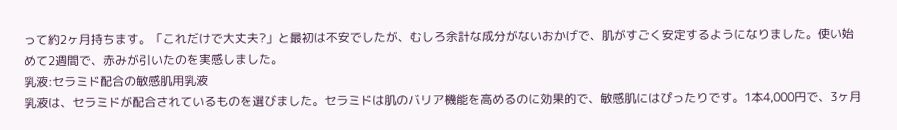って約2ヶ月持ちます。「これだけで大丈夫?」と最初は不安でしたが、むしろ余計な成分がないおかげで、肌がすごく安定するようになりました。使い始めて2週間で、赤みが引いたのを実感しました。
乳液:セラミド配合の敏感肌用乳液
乳液は、セラミドが配合されているものを選びました。セラミドは肌のバリア機能を高めるのに効果的で、敏感肌にはぴったりです。1本4,000円で、3ヶ月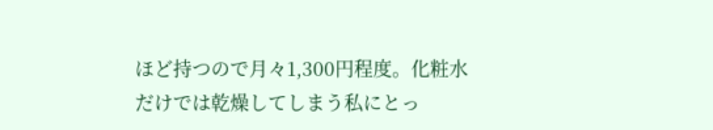ほど持つので月々1,300円程度。化粧水だけでは乾燥してしまう私にとっ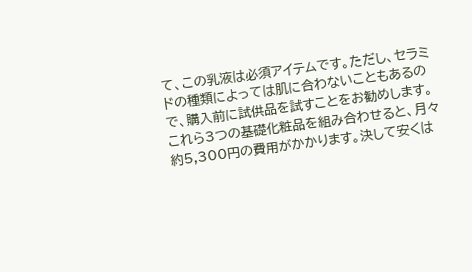て、この乳液は必須アイテムです。ただし、セラミドの種類によっては肌に合わないこともあるので、購入前に試供品を試すことをお勧めします。
これら3つの基礎化粧品を組み合わせると、月々約5,300円の費用がかかります。決して安くは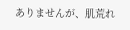ありませんが、肌荒れ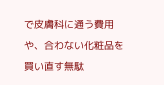で皮膚科に通う費用や、合わない化粧品を買い直す無駄